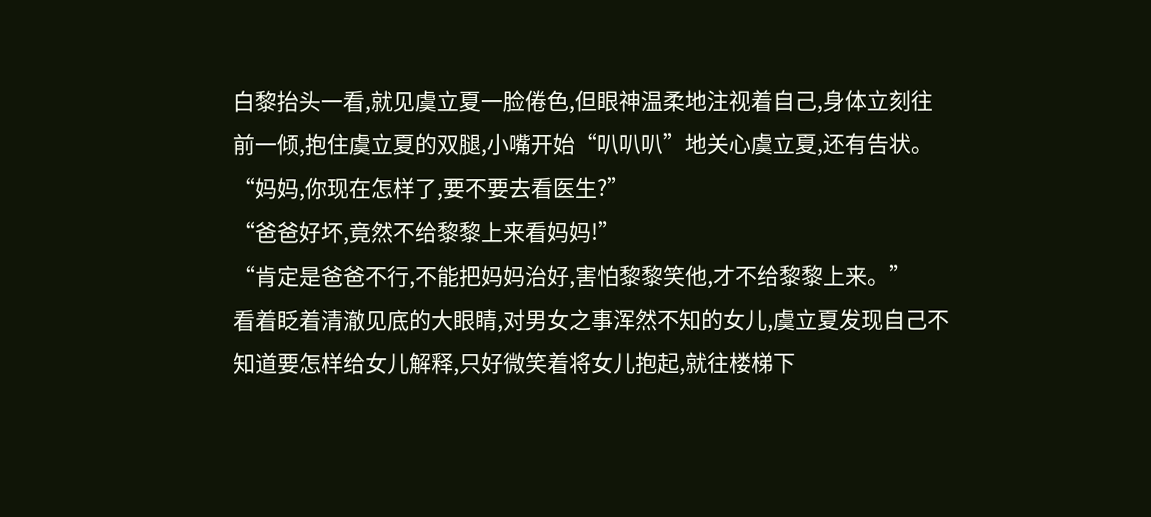白黎抬头一看,就见虞立夏一脸倦色,但眼神温柔地注视着自己,身体立刻往前一倾,抱住虞立夏的双腿,小嘴开始“叭叭叭”地关心虞立夏,还有告状。
“妈妈,你现在怎样了,要不要去看医生?”
“爸爸好坏,竟然不给黎黎上来看妈妈!”
“肯定是爸爸不行,不能把妈妈治好,害怕黎黎笑他,才不给黎黎上来。”
看着眨着清澈见底的大眼睛,对男女之事浑然不知的女儿,虞立夏发现自己不知道要怎样给女儿解释,只好微笑着将女儿抱起,就往楼梯下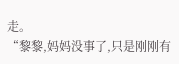走。
“黎黎,妈妈没事了,只是刚刚有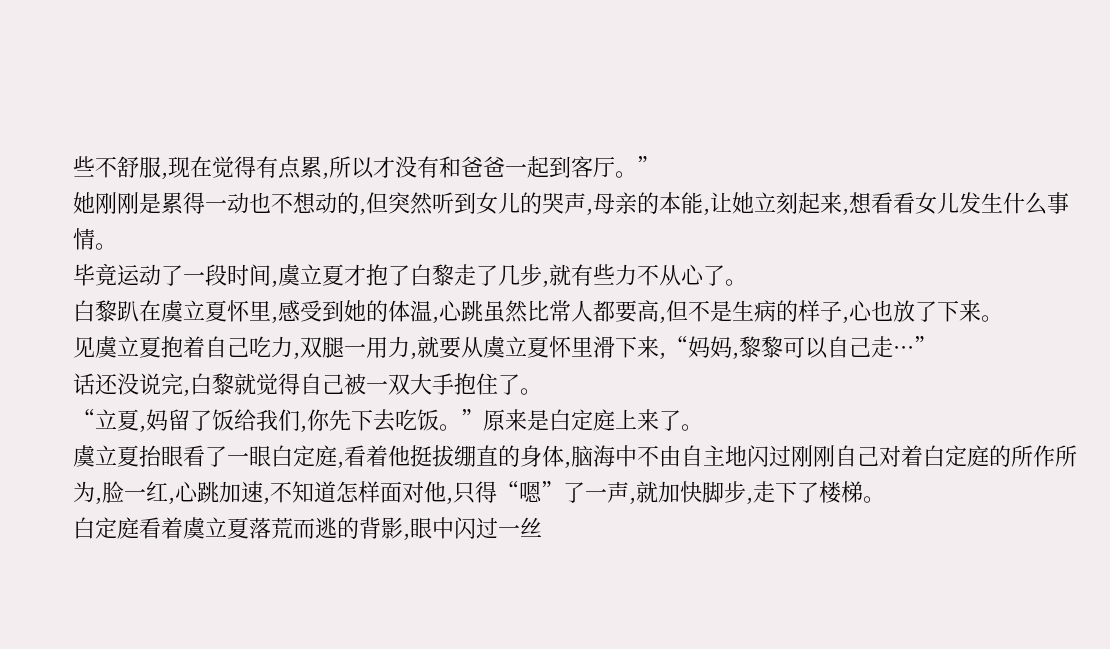些不舒服,现在觉得有点累,所以才没有和爸爸一起到客厅。”
她刚刚是累得一动也不想动的,但突然听到女儿的哭声,母亲的本能,让她立刻起来,想看看女儿发生什么事情。
毕竟运动了一段时间,虞立夏才抱了白黎走了几步,就有些力不从心了。
白黎趴在虞立夏怀里,感受到她的体温,心跳虽然比常人都要高,但不是生病的样子,心也放了下来。
见虞立夏抱着自己吃力,双腿一用力,就要从虞立夏怀里滑下来,“妈妈,黎黎可以自己走···”
话还没说完,白黎就觉得自己被一双大手抱住了。
“立夏,妈留了饭给我们,你先下去吃饭。”原来是白定庭上来了。
虞立夏抬眼看了一眼白定庭,看着他挺拔绷直的身体,脑海中不由自主地闪过刚刚自己对着白定庭的所作所为,脸一红,心跳加速,不知道怎样面对他,只得“嗯”了一声,就加快脚步,走下了楼梯。
白定庭看着虞立夏落荒而逃的背影,眼中闪过一丝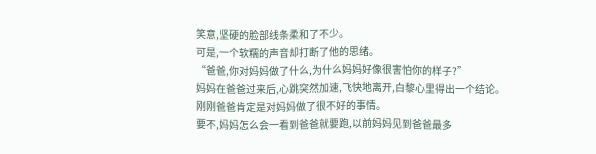笑意,坚硬的脸部线条柔和了不少。
可是,一个软糯的声音却打断了他的思绪。
“爸爸,你对妈妈做了什么,为什么妈妈好像很害怕你的样子?”
妈妈在爸爸过来后,心跳突然加速,飞快地离开,白黎心里得出一个结论。
刚刚爸爸肯定是对妈妈做了很不好的事情。
要不,妈妈怎么会一看到爸爸就要跑,以前妈妈见到爸爸最多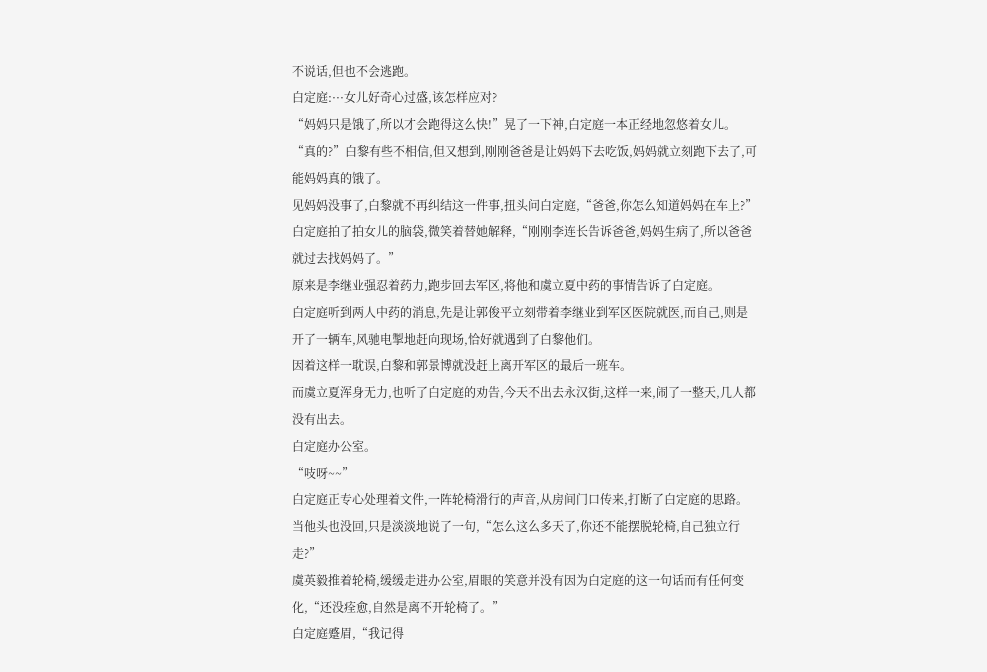不说话,但也不会逃跑。
白定庭:···女儿好奇心过盛,该怎样应对?
“妈妈只是饿了,所以才会跑得这么快!”晃了一下神,白定庭一本正经地忽悠着女儿。
“真的?”白黎有些不相信,但又想到,刚刚爸爸是让妈妈下去吃饭,妈妈就立刻跑下去了,可能妈妈真的饿了。
见妈妈没事了,白黎就不再纠结这一件事,扭头问白定庭,“爸爸,你怎么知道妈妈在车上?”
白定庭拍了拍女儿的脑袋,微笑着替她解释,“刚刚李连长告诉爸爸,妈妈生病了,所以爸爸就过去找妈妈了。”
原来是李继业强忍着药力,跑步回去军区,将他和虞立夏中药的事情告诉了白定庭。
白定庭听到两人中药的消息,先是让郭俊平立刻带着李继业到军区医院就医,而自己,则是开了一辆车,风驰电掣地赶向现场,恰好就遇到了白黎他们。
因着这样一耽误,白黎和郭景博就没赶上离开军区的最后一班车。
而虞立夏浑身无力,也听了白定庭的劝告,今天不出去永汉街,这样一来,闹了一整天,几人都没有出去。
白定庭办公室。
“吱呀~~”
白定庭正专心处理着文件,一阵轮椅滑行的声音,从房间门口传来,打断了白定庭的思路。
当他头也没回,只是淡淡地说了一句,“怎么这么多天了,你还不能摆脱轮椅,自己独立行走?”
虞英毅推着轮椅,缓缓走进办公室,眉眼的笑意并没有因为白定庭的这一句话而有任何变化,“还没痊愈,自然是离不开轮椅了。”
白定庭蹙眉,“我记得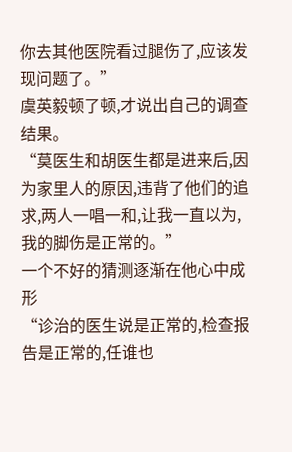你去其他医院看过腿伤了,应该发现问题了。”
虞英毅顿了顿,才说出自己的调查结果。
“莫医生和胡医生都是进来后,因为家里人的原因,违背了他们的追求,两人一唱一和,让我一直以为,我的脚伤是正常的。”
一个不好的猜测逐渐在他心中成形
“诊治的医生说是正常的,检查报告是正常的,任谁也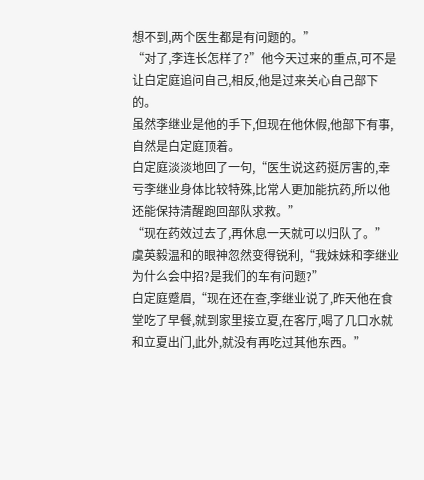想不到,两个医生都是有问题的。”
“对了,李连长怎样了?”他今天过来的重点,可不是让白定庭追问自己,相反,他是过来关心自己部下的。
虽然李继业是他的手下,但现在他休假,他部下有事,自然是白定庭顶着。
白定庭淡淡地回了一句,“医生说这药挺厉害的,幸亏李继业身体比较特殊,比常人更加能抗药,所以他还能保持清醒跑回部队求救。”
“现在药效过去了,再休息一天就可以归队了。”
虞英毅温和的眼神忽然变得锐利,“我妹妹和李继业为什么会中招?是我们的车有问题?”
白定庭蹙眉,“现在还在查,李继业说了,昨天他在食堂吃了早餐,就到家里接立夏,在客厅,喝了几口水就和立夏出门,此外,就没有再吃过其他东西。”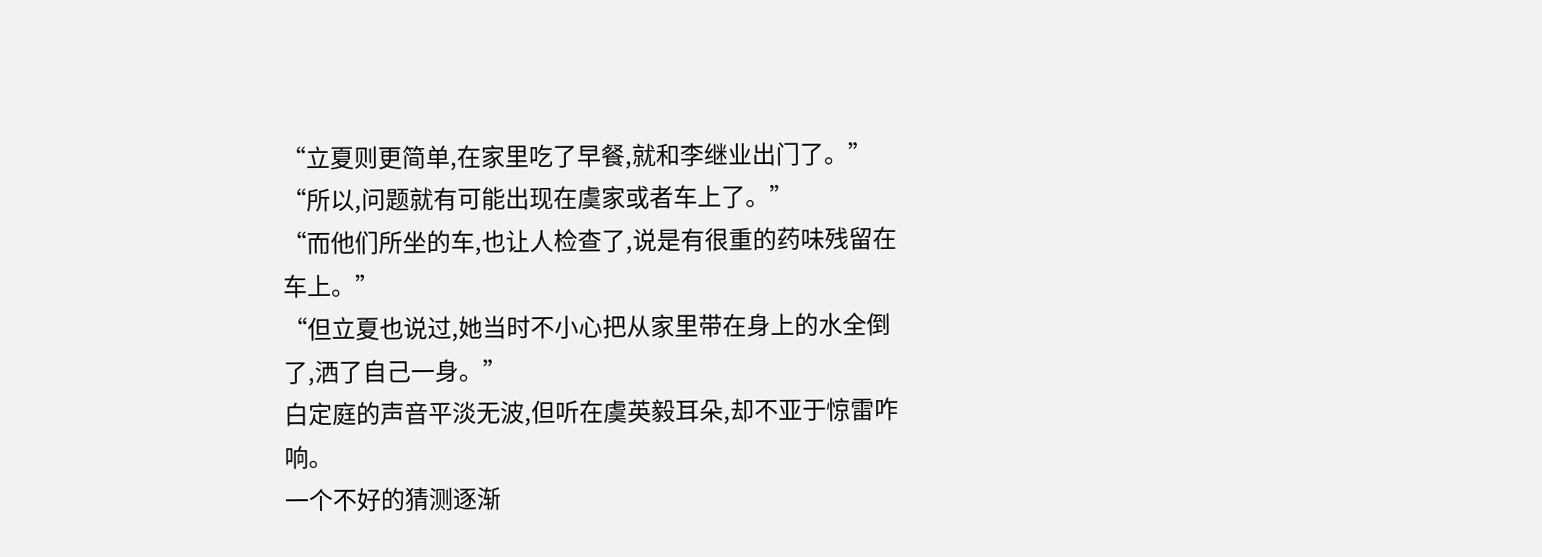“立夏则更简单,在家里吃了早餐,就和李继业出门了。”
“所以,问题就有可能出现在虞家或者车上了。”
“而他们所坐的车,也让人检查了,说是有很重的药味残留在车上。”
“但立夏也说过,她当时不小心把从家里带在身上的水全倒了,洒了自己一身。”
白定庭的声音平淡无波,但听在虞英毅耳朵,却不亚于惊雷咋响。
一个不好的猜测逐渐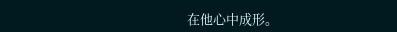在他心中成形。